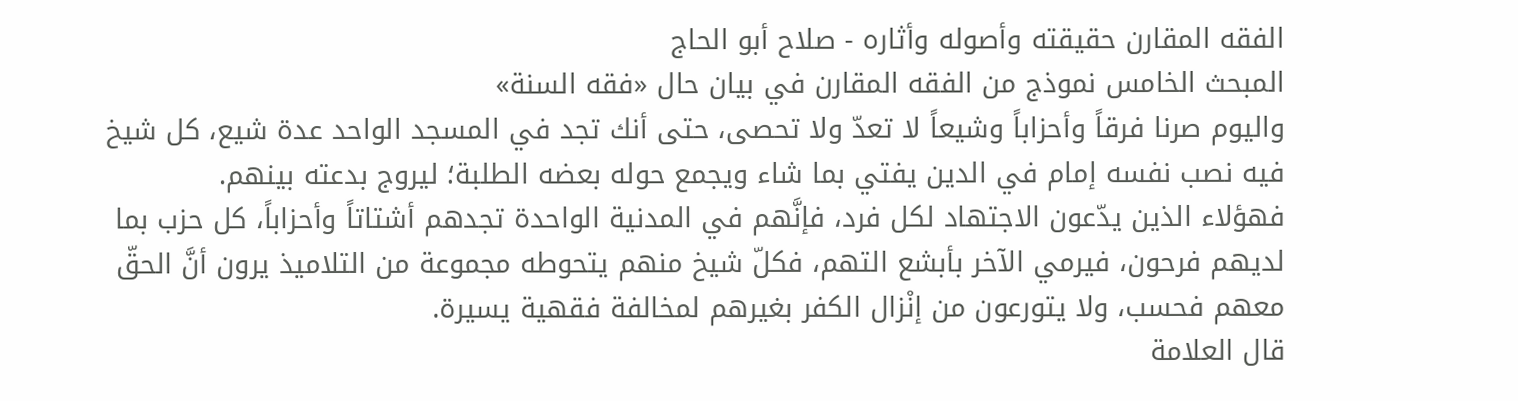الفقه المقارن حقيقته وأصوله وأثاره - صلاح أبو الحاج
المبحث الخامس نموذج من الفقه المقارن في بيان حال «فقه السنة»
واليوم صرنا فرقاً وأحزاباً وشيعاً لا تعدّ ولا تحصى، حتى أنك تجد في المسجد الواحد عدة شيع، كل شيخ فيه نصب نفسه إمام في الدين يفتي بما شاء ويجمع حوله بعضه الطلبة؛ ليروج بدعته بينهم.
فهؤلاء الذين يدّعون الاجتهاد لكل فرد، فإنَّهم في المدنية الواحدة تجدهم أشتاتاً وأحزاباً، كل حزب بما لديهم فرحون، فيرمي الآخر بأبشع التهم، فكلّ شيخ منهم يتحوطه مجموعة من التلاميذ يرون أنَّ الحقّ معهم فحسب، ولا يتورعون من إنْزال الكفر بغيرهم لمخالفة فقهية يسيرة.
قال العلامة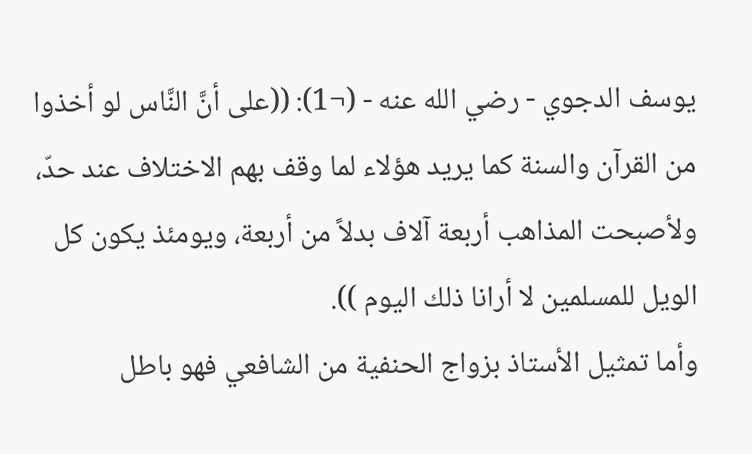يوسف الدجوي - رضي الله عنه - (¬1): ((على أنَّ النَّاس لو أخذوا من القرآن والسنة كما يريد هؤلاء لما وقف بهم الاختلاف عند حدّ، ولأصبحت المذاهب أربعة آلاف بدلاً من أربعة، ويومئذ يكون كل الويل للمسلمين لا أرانا ذلك اليوم )).
وأما تمثيل الأستاذ بزواج الحنفية من الشافعي فهو باطل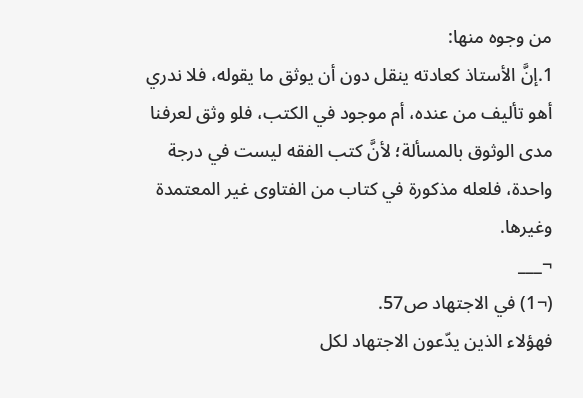من وجوه منها:
1.إنَّ الأستاذ كعادته ينقل دون أن يوثق ما يقوله، فلا ندري أهو تأليف من عنده، أم موجود في الكتب، فلو وثق لعرفنا مدى الوثوق بالمسألة؛ لأنَّ كتب الفقه ليست في درجة واحدة، فلعله مذكورة في كتاب من الفتاوى غير المعتمدة وغيرها.
¬___
(¬1) في الاجتهاد ص57.
فهؤلاء الذين يدّعون الاجتهاد لكل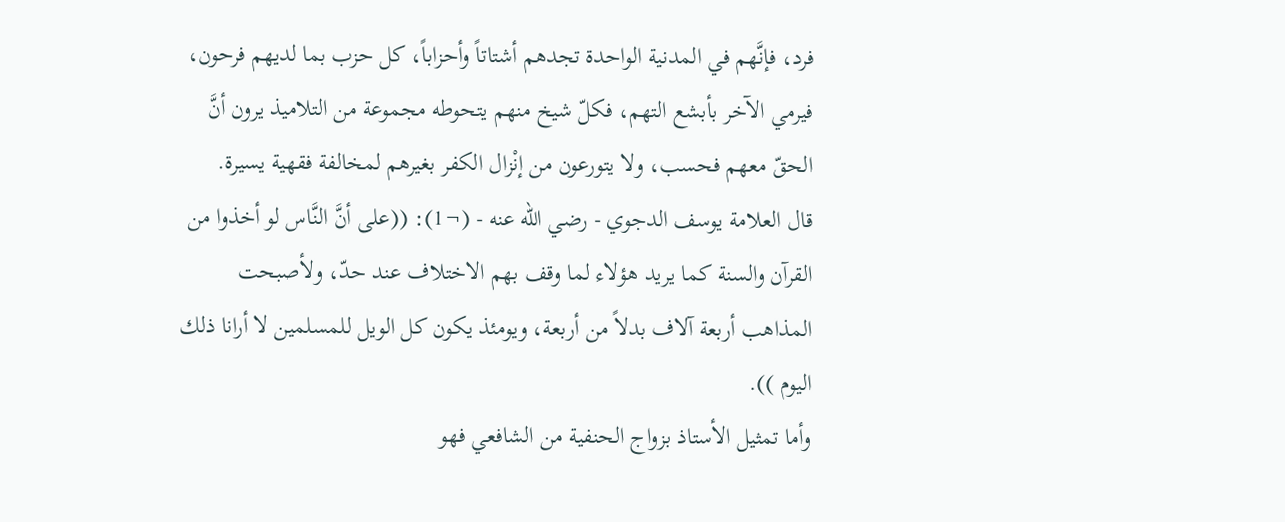فرد، فإنَّهم في المدنية الواحدة تجدهم أشتاتاً وأحزاباً، كل حزب بما لديهم فرحون، فيرمي الآخر بأبشع التهم، فكلّ شيخ منهم يتحوطه مجموعة من التلاميذ يرون أنَّ الحقّ معهم فحسب، ولا يتورعون من إنْزال الكفر بغيرهم لمخالفة فقهية يسيرة.
قال العلامة يوسف الدجوي - رضي الله عنه - (¬1): ((على أنَّ النَّاس لو أخذوا من القرآن والسنة كما يريد هؤلاء لما وقف بهم الاختلاف عند حدّ، ولأصبحت المذاهب أربعة آلاف بدلاً من أربعة، ويومئذ يكون كل الويل للمسلمين لا أرانا ذلك اليوم )).
وأما تمثيل الأستاذ بزواج الحنفية من الشافعي فهو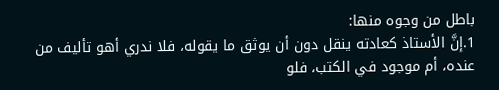باطل من وجوه منها:
1.إنَّ الأستاذ كعادته ينقل دون أن يوثق ما يقوله، فلا ندري أهو تأليف من عنده، أم موجود في الكتب، فلو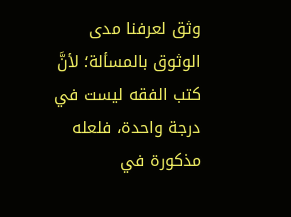وثق لعرفنا مدى الوثوق بالمسألة؛ لأنَّ كتب الفقه ليست في درجة واحدة، فلعله مذكورة في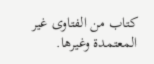كتاب من الفتاوى غير المعتمدة وغيرها.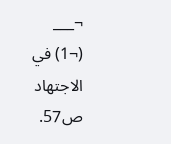¬___
(¬1) في الاجتهاد ص57.